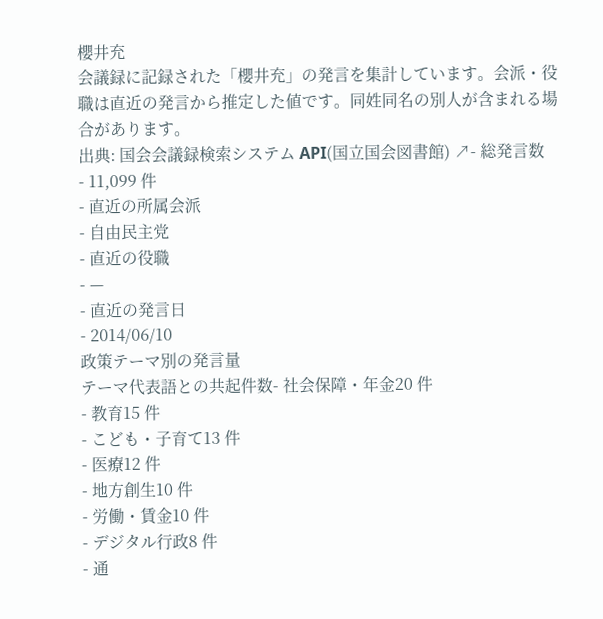櫻井充
会議録に記録された「櫻井充」の発言を集計しています。会派・役職は直近の発言から推定した値です。同姓同名の別人が含まれる場合があります。
出典: 国会会議録検索システム API(国立国会図書館) ↗- 総発言数
- 11,099 件
- 直近の所属会派
- 自由民主党
- 直近の役職
- —
- 直近の発言日
- 2014/06/10
政策テーマ別の発言量
テーマ代表語との共起件数- 社会保障・年金20 件
- 教育15 件
- こども・子育て13 件
- 医療12 件
- 地方創生10 件
- 労働・賃金10 件
- デジタル行政8 件
- 通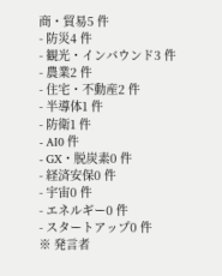商・貿易5 件
- 防災4 件
- 観光・インバウンド3 件
- 農業2 件
- 住宅・不動産2 件
- 半導体1 件
- 防衛1 件
- AI0 件
- GX・脱炭素0 件
- 経済安保0 件
- 宇宙0 件
- エネルギー0 件
- スタートアップ0 件
※ 発言者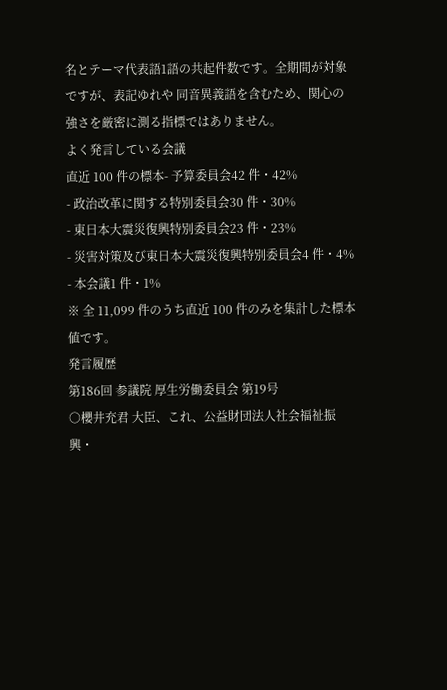名とテーマ代表語1語の共起件数です。全期間が対象ですが、表記ゆれや 同音異義語を含むため、関心の強さを厳密に測る指標ではありません。
よく発言している会議
直近 100 件の標本- 予算委員会42 件・42%
- 政治改革に関する特別委員会30 件・30%
- 東日本大震災復興特別委員会23 件・23%
- 災害対策及び東日本大震災復興特別委員会4 件・4%
- 本会議1 件・1%
※ 全 11,099 件のうち直近 100 件のみを集計した標本値です。
発言履歴
第186回 参議院 厚生労働委員会 第19号
○櫻井充君 大臣、これ、公益財団法人社会福祉振興・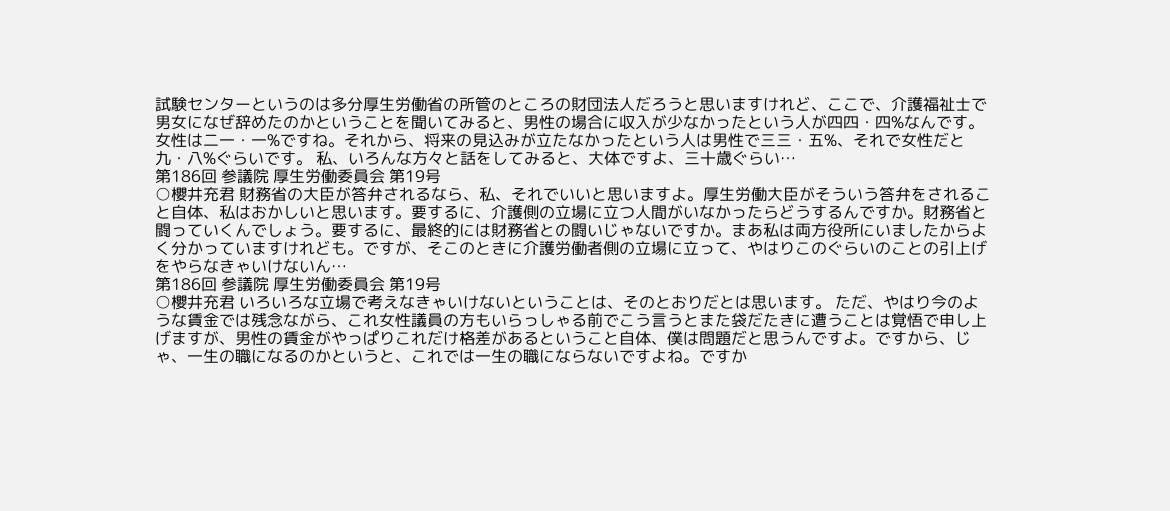試験センターというのは多分厚生労働省の所管のところの財団法人だろうと思いますけれど、ここで、介護福祉士で男女になぜ辞めたのかということを聞いてみると、男性の場合に収入が少なかったという人が四四・四%なんです。女性は二一・一%ですね。それから、将来の見込みが立たなかったという人は男性で三三・五%、それで女性だと九・八%ぐらいです。 私、いろんな方々と話をしてみると、大体ですよ、三十歳ぐらい…
第186回 参議院 厚生労働委員会 第19号
○櫻井充君 財務省の大臣が答弁されるなら、私、それでいいと思いますよ。厚生労働大臣がそういう答弁をされること自体、私はおかしいと思います。要するに、介護側の立場に立つ人間がいなかったらどうするんですか。財務省と闘っていくんでしょう。要するに、最終的には財務省との闘いじゃないですか。まあ私は両方役所にいましたからよく分かっていますけれども。ですが、そこのときに介護労働者側の立場に立って、やはりこのぐらいのことの引上げをやらなきゃいけないん…
第186回 参議院 厚生労働委員会 第19号
○櫻井充君 いろいろな立場で考えなきゃいけないということは、そのとおりだとは思います。 ただ、やはり今のような賃金では残念ながら、これ女性議員の方もいらっしゃる前でこう言うとまた袋だたきに遭うことは覚悟で申し上げますが、男性の賃金がやっぱりこれだけ格差があるということ自体、僕は問題だと思うんですよ。ですから、じゃ、一生の職になるのかというと、これでは一生の職にならないですよね。ですか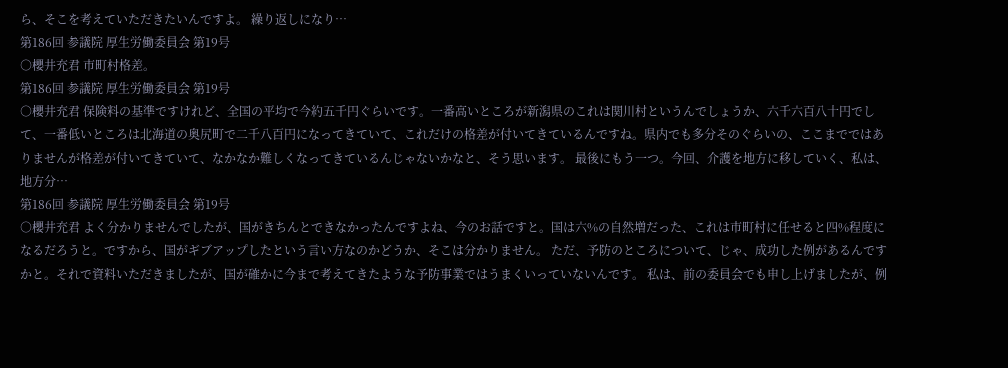ら、そこを考えていただきたいんですよ。 繰り返しになり…
第186回 参議院 厚生労働委員会 第19号
○櫻井充君 市町村格差。
第186回 参議院 厚生労働委員会 第19号
○櫻井充君 保険料の基準ですけれど、全国の平均で今約五千円ぐらいです。一番高いところが新潟県のこれは関川村というんでしょうか、六千六百八十円でして、一番低いところは北海道の奥尻町で二千八百円になってきていて、これだけの格差が付いてきているんですね。県内でも多分そのぐらいの、ここまでではありませんが格差が付いてきていて、なかなか難しくなってきているんじゃないかなと、そう思います。 最後にもう一つ。今回、介護を地方に移していく、私は、地方分…
第186回 参議院 厚生労働委員会 第19号
○櫻井充君 よく分かりませんでしたが、国がきちんとできなかったんですよね、今のお話ですと。国は六%の自然増だった、これは市町村に任せると四%程度になるだろうと。ですから、国がギブアップしたという言い方なのかどうか、そこは分かりません。 ただ、予防のところについて、じゃ、成功した例があるんですかと。それで資料いただきましたが、国が確かに今まで考えてきたような予防事業ではうまくいっていないんです。 私は、前の委員会でも申し上げましたが、例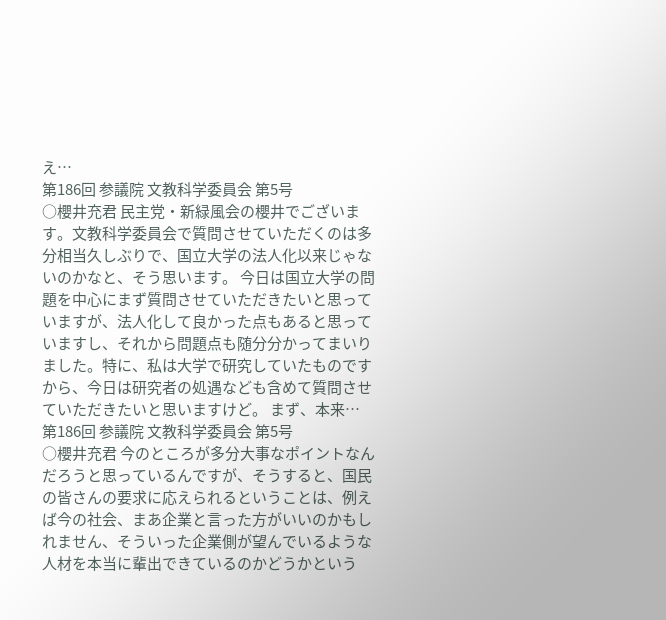え…
第186回 参議院 文教科学委員会 第5号
○櫻井充君 民主党・新緑風会の櫻井でございます。文教科学委員会で質問させていただくのは多分相当久しぶりで、国立大学の法人化以来じゃないのかなと、そう思います。 今日は国立大学の問題を中心にまず質問させていただきたいと思っていますが、法人化して良かった点もあると思っていますし、それから問題点も随分分かってまいりました。特に、私は大学で研究していたものですから、今日は研究者の処遇なども含めて質問させていただきたいと思いますけど。 まず、本来…
第186回 参議院 文教科学委員会 第5号
○櫻井充君 今のところが多分大事なポイントなんだろうと思っているんですが、そうすると、国民の皆さんの要求に応えられるということは、例えば今の社会、まあ企業と言った方がいいのかもしれません、そういった企業側が望んでいるような人材を本当に輩出できているのかどうかという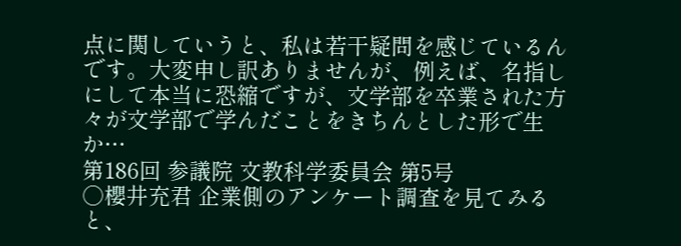点に関していうと、私は若干疑問を感じているんです。大変申し訳ありませんが、例えば、名指しにして本当に恐縮ですが、文学部を卒業された方々が文学部で学んだことをきちんとした形で生か…
第186回 参議院 文教科学委員会 第5号
○櫻井充君 企業側のアンケート調査を見てみると、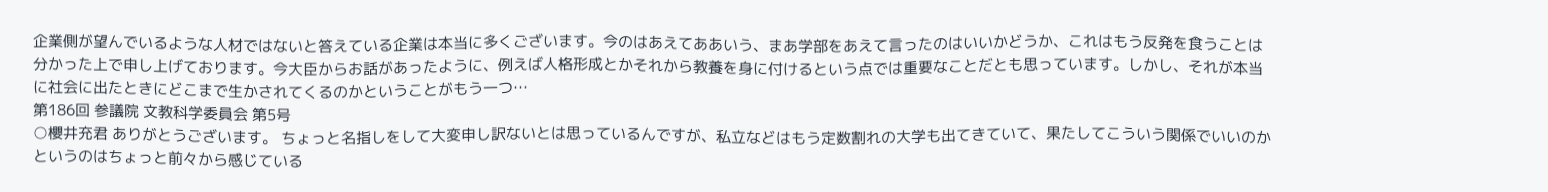企業側が望んでいるような人材ではないと答えている企業は本当に多くございます。今のはあえてああいう、まあ学部をあえて言ったのはいいかどうか、これはもう反発を食うことは分かった上で申し上げております。今大臣からお話があったように、例えば人格形成とかそれから教養を身に付けるという点では重要なことだとも思っています。しかし、それが本当に社会に出たときにどこまで生かされてくるのかということがもう一つ…
第186回 参議院 文教科学委員会 第5号
○櫻井充君 ありがとうございます。 ちょっと名指しをして大変申し訳ないとは思っているんですが、私立などはもう定数割れの大学も出てきていて、果たしてこういう関係でいいのかというのはちょっと前々から感じている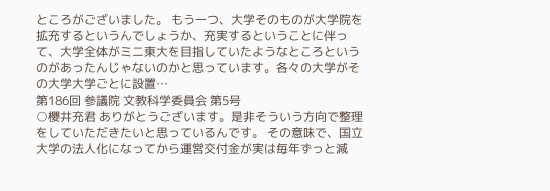ところがございました。 もう一つ、大学そのものが大学院を拡充するというんでしょうか、充実するということに伴って、大学全体がミニ東大を目指していたようなところというのがあったんじゃないのかと思っています。各々の大学がその大学大学ごとに設置…
第186回 参議院 文教科学委員会 第5号
○櫻井充君 ありがとうございます。是非そういう方向で整理をしていただきたいと思っているんです。 その意味で、国立大学の法人化になってから運営交付金が実は毎年ずっと減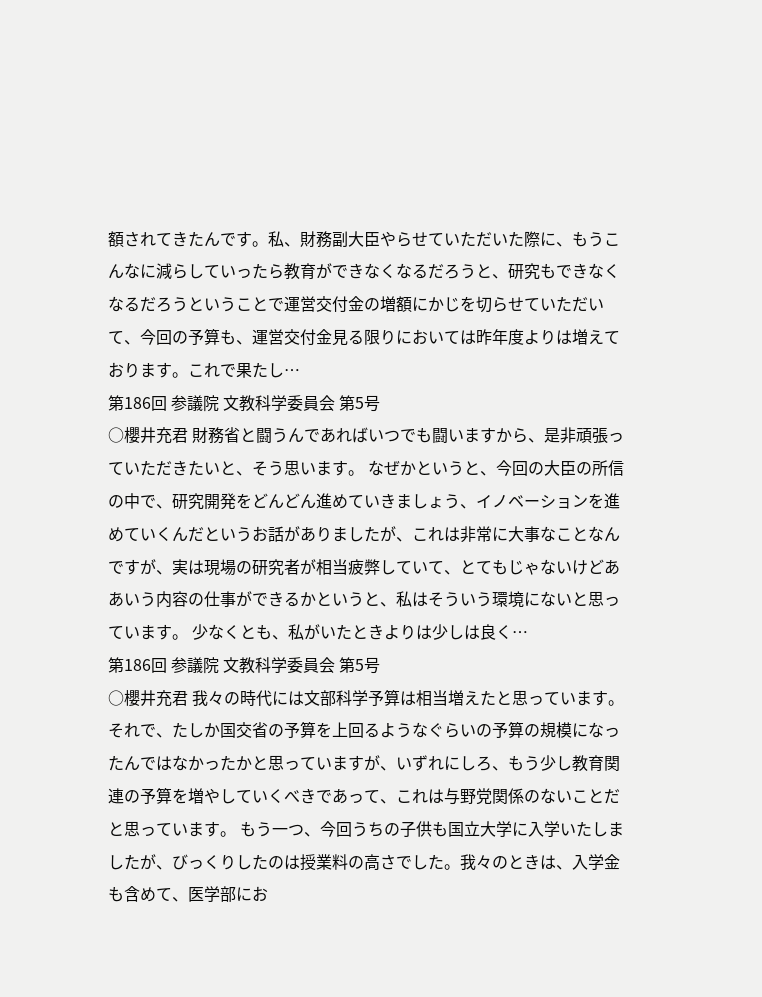額されてきたんです。私、財務副大臣やらせていただいた際に、もうこんなに減らしていったら教育ができなくなるだろうと、研究もできなくなるだろうということで運営交付金の増額にかじを切らせていただいて、今回の予算も、運営交付金見る限りにおいては昨年度よりは増えております。これで果たし…
第186回 参議院 文教科学委員会 第5号
○櫻井充君 財務省と闘うんであればいつでも闘いますから、是非頑張っていただきたいと、そう思います。 なぜかというと、今回の大臣の所信の中で、研究開発をどんどん進めていきましょう、イノベーションを進めていくんだというお話がありましたが、これは非常に大事なことなんですが、実は現場の研究者が相当疲弊していて、とてもじゃないけどああいう内容の仕事ができるかというと、私はそういう環境にないと思っています。 少なくとも、私がいたときよりは少しは良く…
第186回 参議院 文教科学委員会 第5号
○櫻井充君 我々の時代には文部科学予算は相当増えたと思っています。それで、たしか国交省の予算を上回るようなぐらいの予算の規模になったんではなかったかと思っていますが、いずれにしろ、もう少し教育関連の予算を増やしていくべきであって、これは与野党関係のないことだと思っています。 もう一つ、今回うちの子供も国立大学に入学いたしましたが、びっくりしたのは授業料の高さでした。我々のときは、入学金も含めて、医学部にお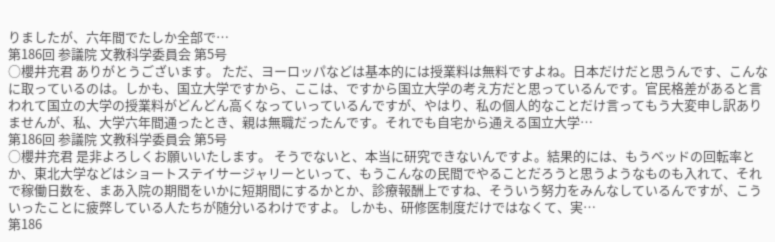りましたが、六年間でたしか全部で…
第186回 参議院 文教科学委員会 第5号
○櫻井充君 ありがとうございます。 ただ、ヨーロッパなどは基本的には授業料は無料ですよね。日本だけだと思うんです、こんなに取っているのは。しかも、国立大学ですから、ここは、ですから国立大学の考え方だと思っているんです。官民格差があると言われて国立の大学の授業料がどんどん高くなっていっているんですが、やはり、私の個人的なことだけ言ってもう大変申し訳ありませんが、私、大学六年間通ったとき、親は無職だったんです。それでも自宅から通える国立大学…
第186回 参議院 文教科学委員会 第5号
○櫻井充君 是非よろしくお願いいたします。 そうでないと、本当に研究できないんですよ。結果的には、もうベッドの回転率とか、東北大学などはショートステイサージャリーといって、もうこんなの民間でやることだろうと思うようなものも入れて、それで稼働日数を、まあ入院の期間をいかに短期間にするかとか、診療報酬上ですね、そういう努力をみんなしているんですが、こういったことに疲弊している人たちが随分いるわけですよ。 しかも、研修医制度だけではなくて、実…
第186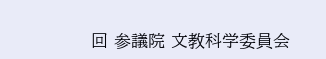回 参議院 文教科学委員会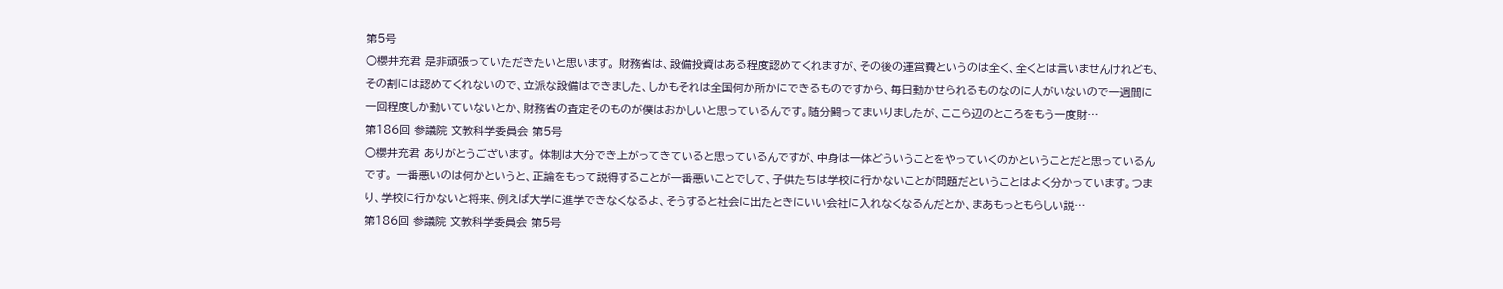第5号
○櫻井充君 是非頑張っていただきたいと思います。 財務省は、設備投資はある程度認めてくれますが、その後の運営費というのは全く、全くとは言いませんけれども、その割には認めてくれないので、立派な設備はできました、しかもそれは全国何か所かにできるものですから、毎日動かせられるものなのに人がいないので一週間に一回程度しか動いていないとか、財務省の査定そのものが僕はおかしいと思っているんです。随分闘ってまいりましたが、ここら辺のところをもう一度財…
第186回 参議院 文教科学委員会 第5号
○櫻井充君 ありがとうございます。 体制は大分でき上がってきていると思っているんですが、中身は一体どういうことをやっていくのかということだと思っているんです。 一番悪いのは何かというと、正論をもって説得することが一番悪いことでして、子供たちは学校に行かないことが問題だということはよく分かっています。つまり、学校に行かないと将来、例えば大学に進学できなくなるよ、そうすると社会に出たときにいい会社に入れなくなるんだとか、まあもっともらしい説…
第186回 参議院 文教科学委員会 第5号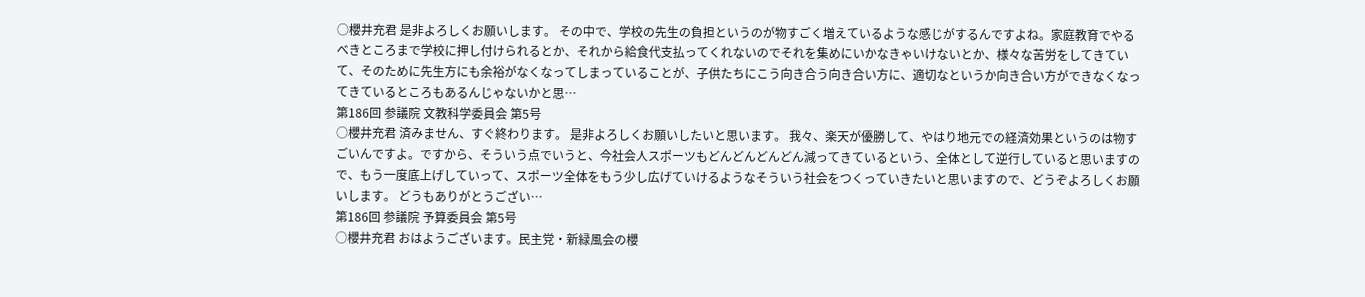○櫻井充君 是非よろしくお願いします。 その中で、学校の先生の負担というのが物すごく増えているような感じがするんですよね。家庭教育でやるべきところまで学校に押し付けられるとか、それから給食代支払ってくれないのでそれを集めにいかなきゃいけないとか、様々な苦労をしてきていて、そのために先生方にも余裕がなくなってしまっていることが、子供たちにこう向き合う向き合い方に、適切なというか向き合い方ができなくなってきているところもあるんじゃないかと思…
第186回 参議院 文教科学委員会 第5号
○櫻井充君 済みません、すぐ終わります。 是非よろしくお願いしたいと思います。 我々、楽天が優勝して、やはり地元での経済効果というのは物すごいんですよ。ですから、そういう点でいうと、今社会人スポーツもどんどんどんどん減ってきているという、全体として逆行していると思いますので、もう一度底上げしていって、スポーツ全体をもう少し広げていけるようなそういう社会をつくっていきたいと思いますので、どうぞよろしくお願いします。 どうもありがとうござい…
第186回 参議院 予算委員会 第5号
○櫻井充君 おはようございます。民主党・新緑風会の櫻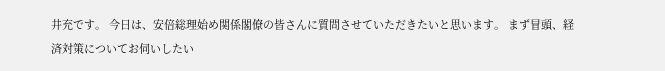井充です。 今日は、安倍総理始め関係閣僚の皆さんに質問させていただきたいと思います。 まず冒頭、経済対策についてお伺いしたい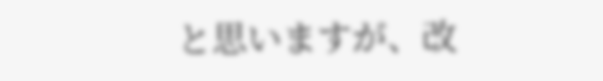と思いますが、改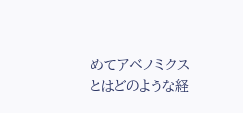めてアベノミクスとはどのような経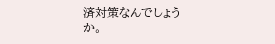済対策なんでしょうか。